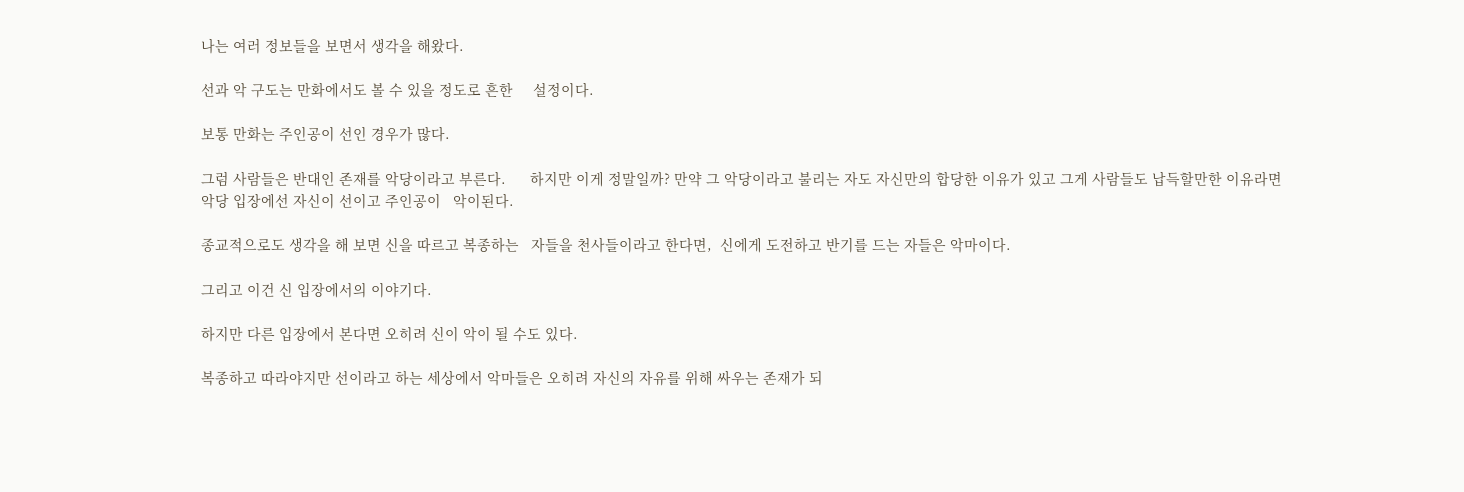나는 여러 정보들을 보면서 생각을 해왔다.

선과 악 구도는 만화에서도 볼 수 있을 정도로 흔한     설정이다.

보통 만화는 주인공이 선인 경우가 많다.

그럼 사람들은 반대인 존재를 악당이라고 부른다.      하지만 이게 정말일까? 만약 그 악당이라고 불리는 자도 자신만의 합당한 이유가 있고 그게 사람들도 납득할만한 이유라면 악당 입장에선 자신이 선이고 주인공이   악이된다.

종교적으로도 생각을 해 보면 신을 따르고 복종하는   자들을 천사들이라고 한다면,  신에게 도전하고 반기를 드는 자들은 악마이다.

그리고 이건 신 입장에서의 이야기다.

하지만 다른 입장에서 본다면 오히려 신이 악이 될 수도 있다.

복종하고 따라야지만 선이라고 하는 세상에서 악마들은 오히려 자신의 자유를 위해 싸우는 존재가 되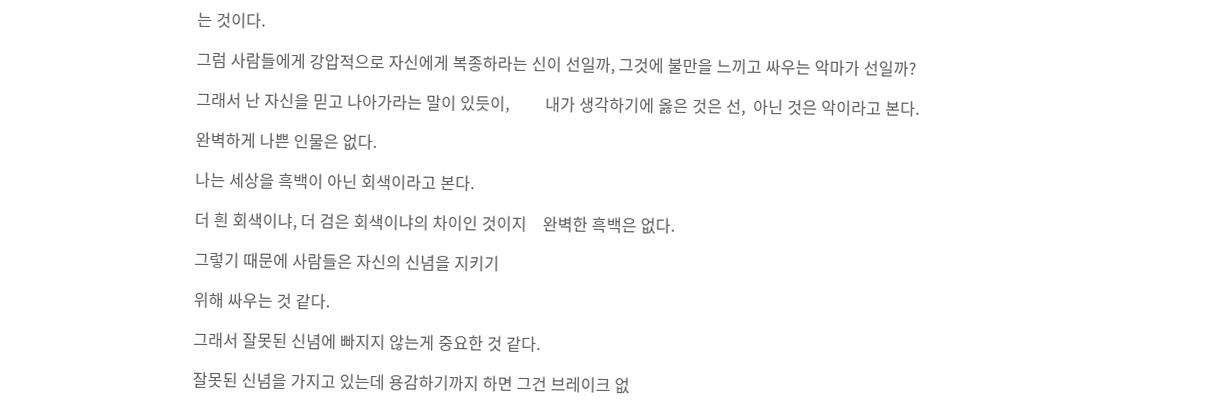는 것이다.

그럼 사람들에게 강압적으로 자신에게 복종하라는 신이 선일까, 그것에 불만을 느끼고 싸우는 악마가 선일까?

그래서 난 자신을 믿고 나아가라는 말이 있듯이,         내가 생각하기에 옳은 것은 선,  아닌 것은 악이라고 본다.

완벽하게 나쁜 인물은 없다.

나는 세상을 흑백이 아닌 회색이라고 본다.

더 흰 회색이냐, 더 검은 회색이냐의 차이인 것이지    완벽한 흑백은 없다.

그렇기 때문에 사람들은 자신의 신념을 지키기

위해 싸우는 것 같다.

그래서 잘못된 신념에 빠지지 않는게 중요한 것 같다.

잘못된 신념을 가지고 있는데 용감하기까지 하면 그건 브레이크 없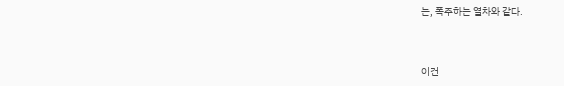는, 폭주하는 열차와 같다.



이건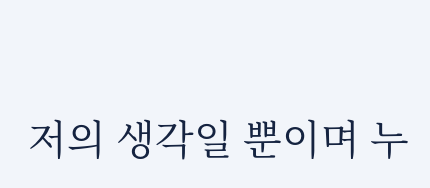저의 생각일 뿐이며 누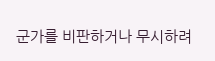군가를 비판하거나 무시하려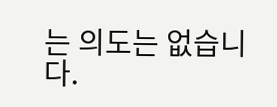는 의도는 없습니다.